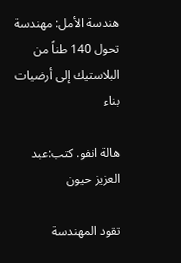هندسة الأمل: مهندسة تحول 140 طناً من البلاستيك إلى أرضيات بناء

هالة انفو. كتب:عبد العزيز حيون

تقود المهندسة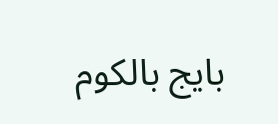بايج بالكوم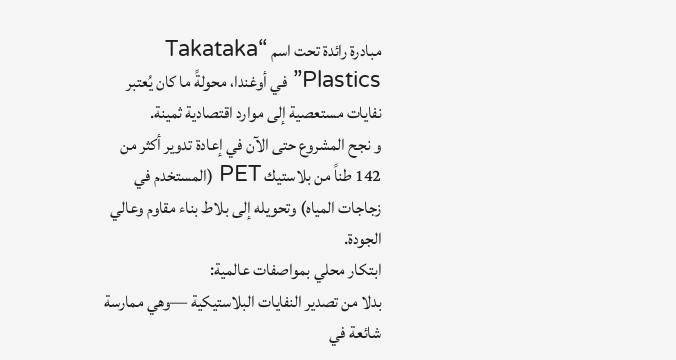مبادرة رائدة تحت اسم “Takataka Plastics” في أوغندا، محولةً ما كان يُعتبر نفايات مستعصية إلى موارد اقتصادية ثمينة.
و نجح المشروع حتى الآن في إعادة تدوير أكثر من 142 طناً من بلاستيك PET (المستخدم في زجاجات المياه) وتحويله إلى بلاط بناء مقاوم وعالي الجودة.
ابتكار محلي بمواصفات عالمية:
بدلا من تصدير النفايات البلاستيكية —وهي ممارسة شائعة في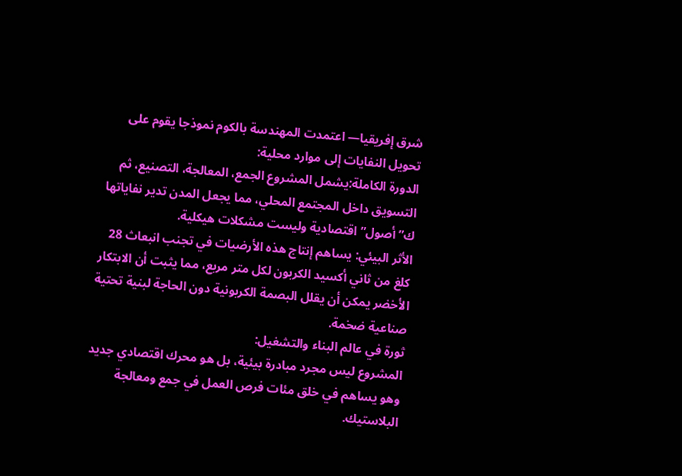شرق إفريقيا— اعتمدت المهندسة بالكوم نموذجا يقوم على تحويل النفايات إلى موارد محلية:
الدورة الكاملة:يشمل المشروع الجمع، المعالجة، التصنيع، ثم التسويق داخل المجتمع المحلي، مما يجعل المدن تدير نفاياتها ك”أصول” اقتصادية وليست مشكلات هيكلية.
الأثر البيئي: يساهم إنتاج هذه الأرضيات في تجنب انبعاث 28 كلغ من ثاني أكسيد الكربون لكل متر مربع، مما يثبت أن الابتكار الأخضر يمكن أن يقلل البصمة الكربونية دون الحاجة لبنية تحتية صناعية ضخمة.
ثورة في عالم البناء والتشغيل:
المشروع ليس مجرد مبادرة بيئية، بل هو محرك اقتصادي جديد وهو يساهم في خلق مئات فرص العمل في جمع ومعالجة البلاستيك.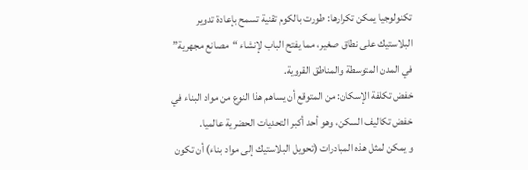تكنولوجيا يمكن تكرارها: طورت بالكوم تقنية تسمح بإعادة تدوير البلاستيك على نطاق صغير، مما يفتح الباب لإنشاء “مصانع مجهرية” في المدن المتوسطة والمناطق القروية.
خفض تكلفة الإسكان: من المتوقع أن يساهم هذا النوع من مواد البناء في خفض تكاليف السكن، وهو أحد أكبر التحديات الحضرية عالميا.
و يمكن لمثل هذه المبادرات (تحويل البلاستيك إلى مواد بناء) أن تكون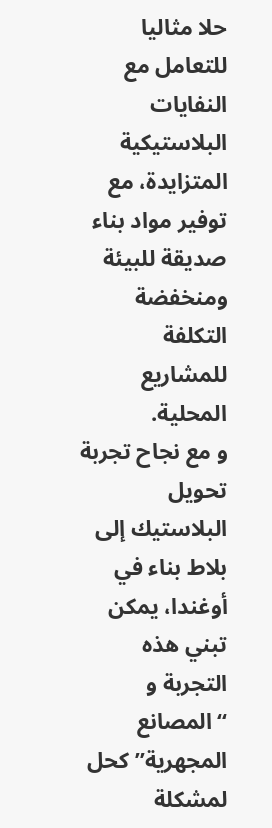حلا مثاليا للتعامل مع النفايات البلاستيكية المتزايدة، مع توفير مواد بناء صديقة للبيئة ومنخفضة التكلفة للمشاريع المحلية.
و مع نجاح تجربة تحويل البلاستيك إلى بلاط بناء في أوغندا، يمكن تبني هذه التجربة و “المصانع المجهرية” كحل لمشكلة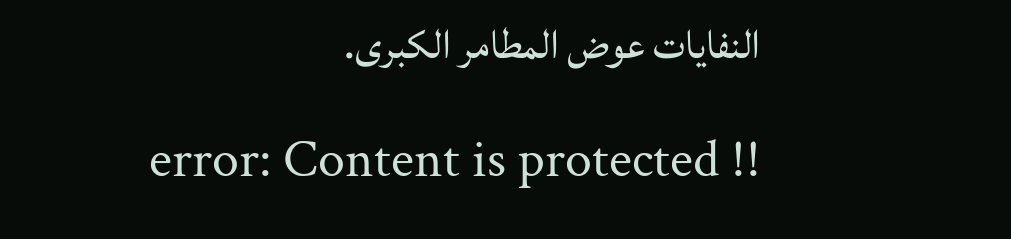النفايات عوض المطامر الكبرى.

error: Content is protected !!